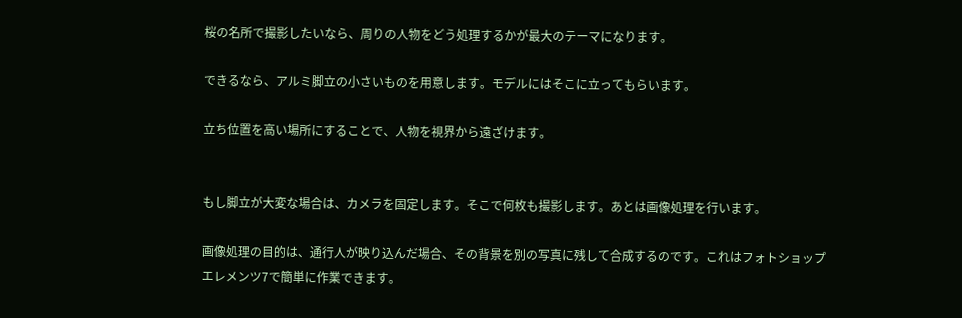桜の名所で撮影したいなら、周りの人物をどう処理するかが最大のテーマになります。

できるなら、アルミ脚立の小さいものを用意します。モデルにはそこに立ってもらいます。

立ち位置を高い場所にすることで、人物を視界から遠ざけます。


もし脚立が大変な場合は、カメラを固定します。そこで何枚も撮影します。あとは画像処理を行います。

画像処理の目的は、通行人が映り込んだ場合、その背景を別の写真に残して合成するのです。これはフォトショップエレメンツ7で簡単に作業できます。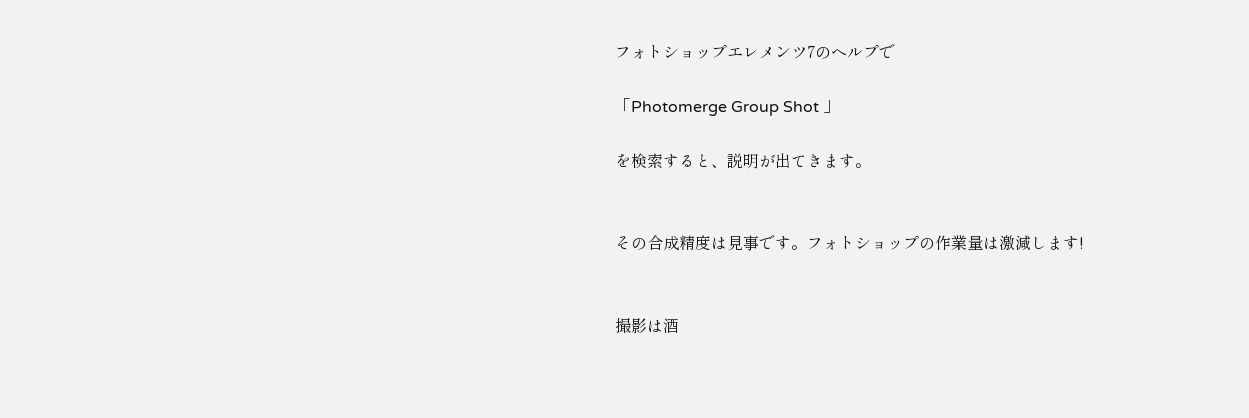フォトショップエレメンツ7のヘルプで

「Photomerge Group Shot 」

を検索すると、説明が出てきます。


その合成精度は見事です。フォトショップの作業量は激減します!


撮影は酒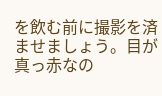を飲む前に撮影を済ませましょう。目が真っ赤なの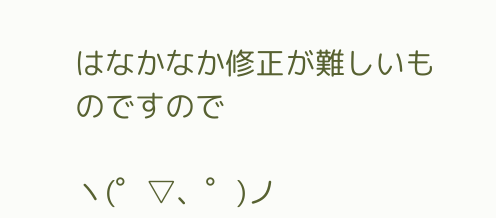はなかなか修正が難しいものですので

ヽ(゜▽、゜)ノ